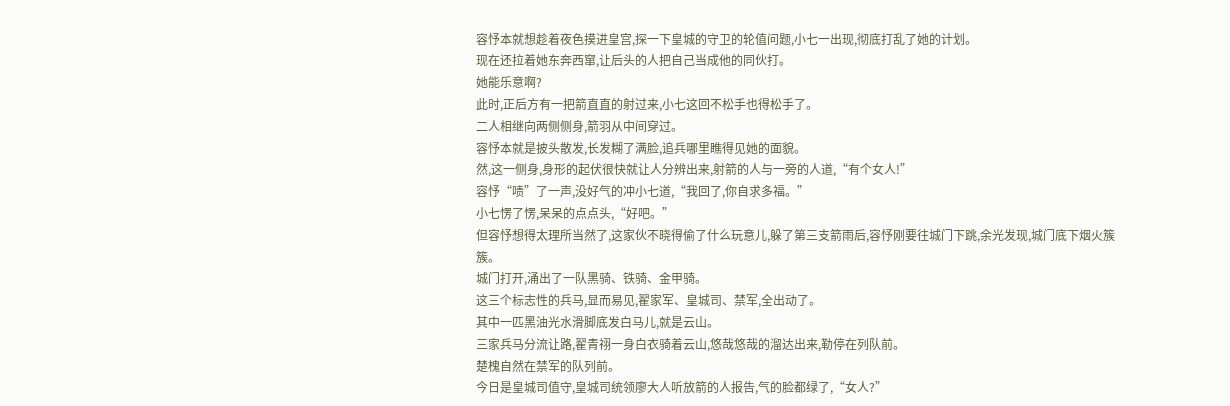容忬本就想趁着夜色摸进皇宫,探一下皇城的守卫的轮值问题,小七一出现,彻底打乱了她的计划。
现在还拉着她东奔西窜,让后头的人把自己当成他的同伙打。
她能乐意啊?
此时,正后方有一把箭直直的射过来,小七这回不松手也得松手了。
二人相继向两侧侧身,箭羽从中间穿过。
容忬本就是披头散发,长发糊了满脸,追兵哪里瞧得见她的面貌。
然,这一侧身,身形的起伏很快就让人分辨出来,射箭的人与一旁的人道,“有个女人!”
容忬“啧”了一声,没好气的冲小七道,“我回了,你自求多福。”
小七愣了愣,呆呆的点点头,“好吧。”
但容忬想得太理所当然了,这家伙不晓得偷了什么玩意儿,躲了第三支箭雨后,容忬刚要往城门下跳,余光发现,城门底下烟火簇簇。
城门打开,涌出了一队黑骑、铁骑、金甲骑。
这三个标志性的兵马,显而易见,翟家军、皇城司、禁军,全出动了。
其中一匹黑油光水滑脚底发白马儿,就是云山。
三家兵马分流让路,翟青祤一身白衣骑着云山,悠哉悠哉的溜达出来,勒停在列队前。
楚槐自然在禁军的队列前。
今日是皇城司值守,皇城司统领廖大人听放箭的人报告,气的脸都绿了,“女人?”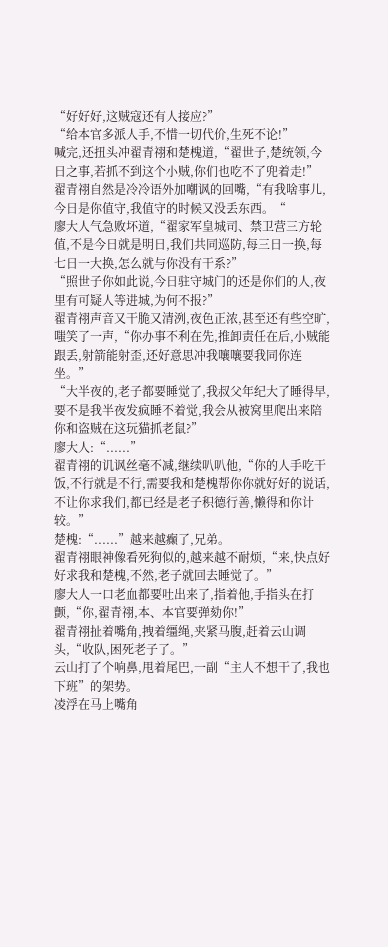“好好好,这贼寇还有人接应?”
“给本官多派人手,不惜一切代价,生死不论!”
喊完,还扭头冲翟青祤和楚槐道,“翟世子,楚统领,今日之事,若抓不到这个小贼,你们也吃不了兜着走!”
翟青祤自然是冷冷语外加嘲讽的回嘴,“有我啥事儿,今日是你值守,我值守的时候又没丢东西。“
廖大人气急败坏道,“翟家军皇城司、禁卫营三方轮值,不是今日就是明日,我们共同巡防,每三日一换,每七日一大换,怎么就与你没有干系?”
“照世子你如此说,今日驻守城门的还是你们的人,夜里有可疑人等进城,为何不报?”
翟青祤声音又干脆又清洌,夜色正浓,甚至还有些空旷,嗤笑了一声,“你办事不利在先,推卸责任在后,小贼能跟丢,射箭能射歪,还好意思冲我嚷嚷要我同你连坐。”
“大半夜的,老子都要睡觉了,我叔父年纪大了睡得早,要不是我半夜发疯睡不着觉,我会从被窝里爬出来陪你和盗贼在这玩猫抓老鼠?”
廖大人:“......”
翟青祤的讥讽丝毫不减,继续叭叭他,“你的人手吃干饭,不行就是不行,需要我和楚槐帮你你就好好的说话,不让你求我们,都已经是老子积德行善,懒得和你计较。”
楚槐:“......”越来越癫了,兄弟。
翟青祤眼神像看死狗似的,越来越不耐烦,“来,快点好好求我和楚槐,不然,老子就回去睡觉了。”
廖大人一口老血都要吐出来了,指着他,手指头在打颤,“你,翟青祤,本、本官要弹劾你!”
翟青祤扯着嘴角,拽着缰绳,夹紧马腹,赶着云山调头,“收队,困死老子了。”
云山打了个响鼻,甩着尾巴,一副“主人不想干了,我也下班”的架势。
凌浮在马上嘴角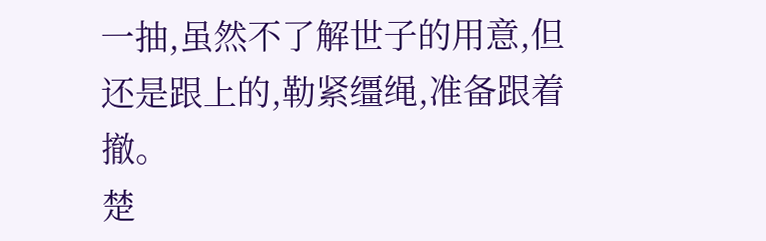一抽,虽然不了解世子的用意,但还是跟上的,勒紧缰绳,准备跟着撤。
楚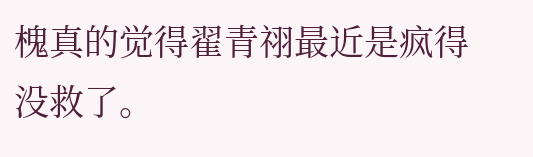槐真的觉得翟青祤最近是疯得没救了。